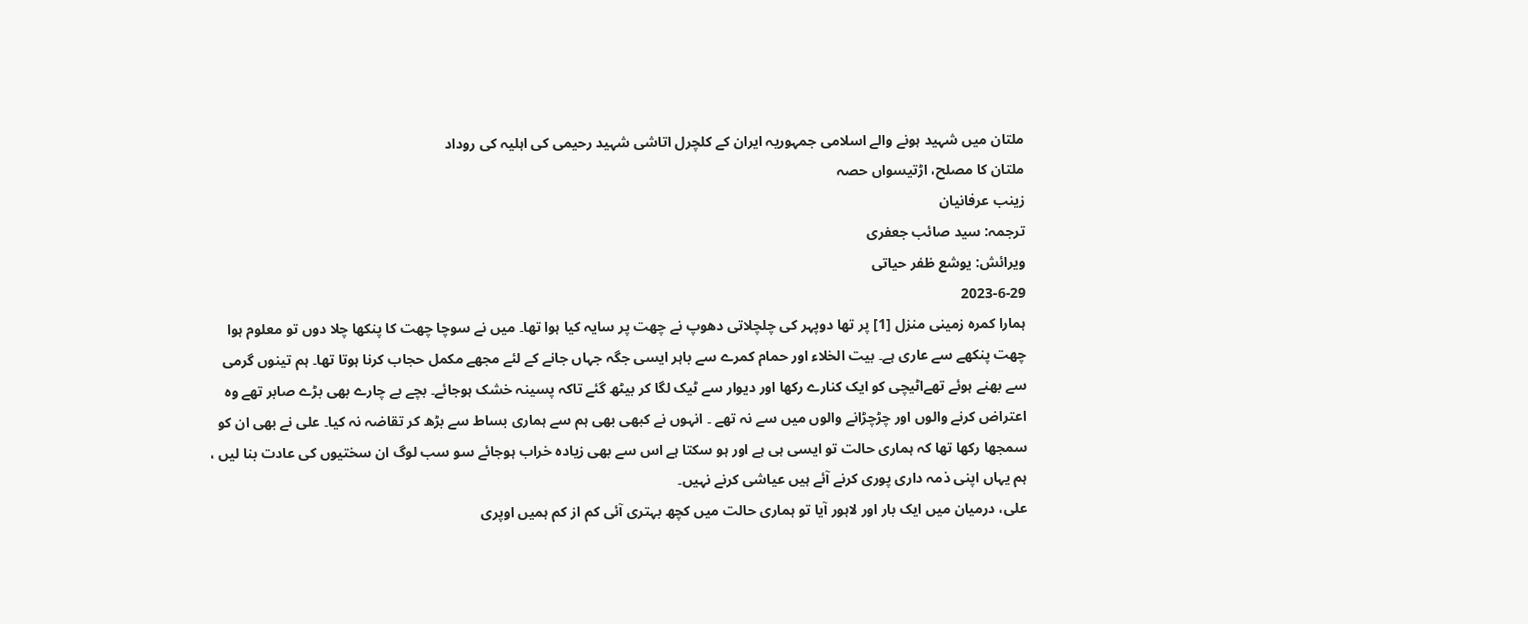ملتان میں شہید ہونے والے اسلامی جمہوریہ ایران کے کلچرل اتاشی شہید رحیمی کی اہلیہ کی روداد
ملتان کا مصلح، اڑتیسواں حصہ
زینب عرفانیان
ترجمہ: سید صائب جعفری
ویرائش: یوشع ظفر حیاتی
2023-6-29
ہمارا کمرہ زمینی منزل [1] پر تھا دوپہر کی چلچلاتی دھوپ نے چھت پر سایہ کیا ہوا تھا۔ میں نے سوچا چھت کا پنکھا چلا دوں تو معلوم ہوا چھت پنکھے سے عاری ہے۔ بیت الخلاء اور حمام کمرے سے باہر ایسی جگہ جہاں جانے کے لئے مجھے مکمل حجاب کرنا ہوتا تھا۔ ہم تینوں گرمی سے بھنے ہوئے تھےاٹیچی کو ایک کنارے رکھا اور دیوار سے ٹیک لگا کر بیٹھ گئے تاکہ پسینہ خشک ہوجائے۔ بچے بے چارے بھی بڑے صابر تھے وہ اعتراض کرنے والوں اور چڑچڑانے والوں میں سے نہ تھے ۔ انہوں نے کبھی بھی ہم سے ہماری بساط سے بڑھ کر تقاضہ نہ کیا۔ علی نے بھی ان کو سمجھا رکھا تھا کہ ہماری حالت تو ایسی ہی ہے اور ہو سکتا ہے اس سے بھی زیادہ خراب ہوجائے سو سب لوگ ان سختیوں کی عادت بنا لیں ، ہم یہاں اپنی ذمہ داری پوری کرنے آئے ہیں عیاشی کرنے نہیں۔
علی، درمیان میں ایک بار اور لاہور آیا تو ہماری حالت میں کچھ بہتری آئی کم از کم ہمیں اوپری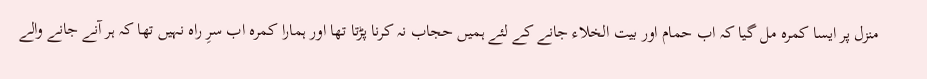منزل پر ایسا کمرہ مل گیا کہ اب حمام اور بیت الخلاء جانے کے لئے ہمیں حجاب نہ کرنا پڑتا تھا اور ہمارا کمرہ اب سرِ راہ نہیں تھا کہ ہر آنے جانے والے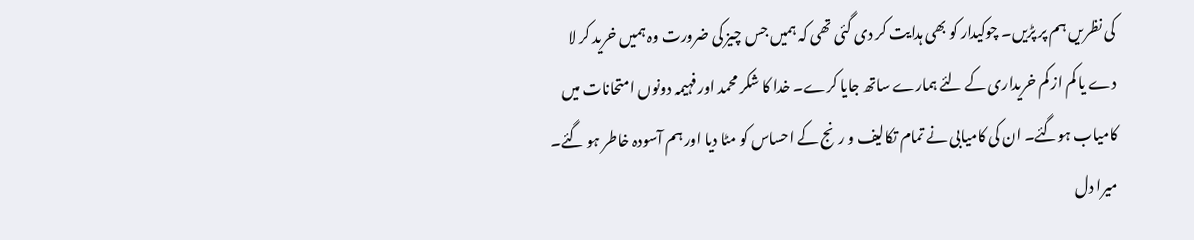کی نظریں ہم پر پڑیں۔ چوکیدار کو بھی ہدایت کر دی گئی تھی کہ ہمیں جس چیز کی ضرورت وہ ہمیں خرید کر لا دے یا کم از کم خریداری کے لئے ہمارے ساتھ جایا کرے۔ خدا کا شکر محمد اور فہیمہ دونوں امتحانات میں کامیاب ہوگئے۔ ان کی کامیابی نے تمام تکالیف و رنج کے احساس کو مٹا دیا اور ہم آسودہ خاطر ہو گئے۔ میرا دل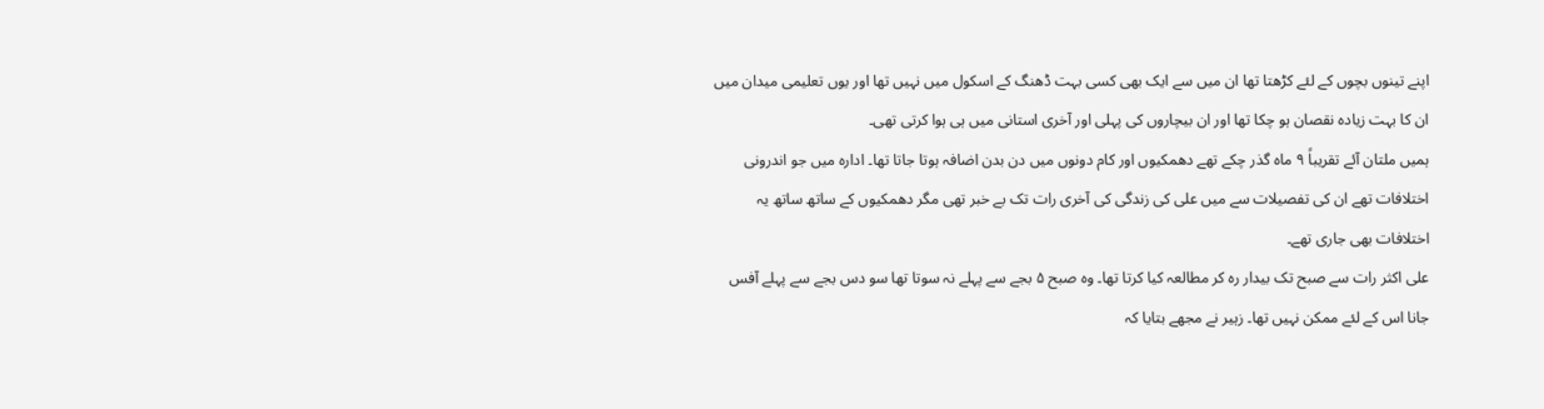اپنے تینوں بچوں کے لئے کڑھتا تھا ان میں سے ایک بھی کسی بہت ڈھنگ کے اسکول میں نہیں تھا اور یوں تعلیمی میدان میں ان کا بہت زیادہ نقصان ہو چکا تھا اور ان بیچاروں کی پہلی اور آخری استانی میں ہی ہوا کرتی تھی۔
ہمیں ملتان آئے تقریباً ۹ ماہ گذر چکے تھے دھمکیوں اور کام دونوں میں دن بدن اضافہ ہوتا جاتا تھا۔ ادارہ میں جو اندرونی اختلافات تھے ان کی تفصیلات سے میں علی کی زندگی کی آخری رات تک بے خبر تھی مگر دھمکیوں کے ساتھ ساتھ یہ اختلافات بھی جاری تھے۔
علی اکثر رات سے صبح تک بیدار رہ کر مطالعہ کیا کرتا تھا۔ وہ صبح ۵ بجے سے پہلے نہ سوتا تھا سو دس بجے سے پہلے آفس جانا اس کے لئے ممکن نہیں تھا۔ زہیر نے مجھے بتایا کہ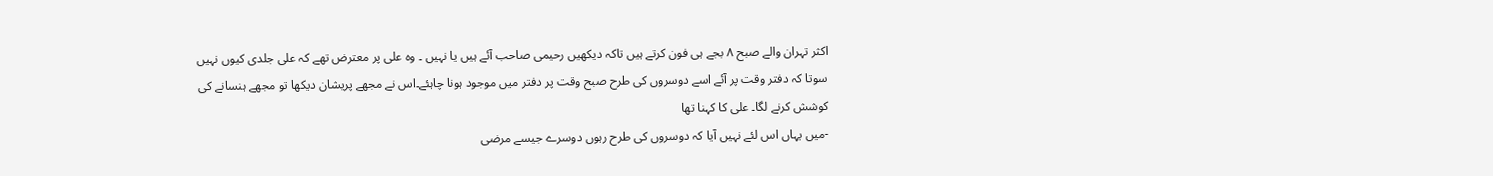اکثر تہران والے صبح ۸ بجے ہی فون کرتے ہیں تاکہ دیکھیں رحیمی صاحب آئے ہیں یا نہیں ۔ وہ علی پر معترض تھے کہ علی جلدی کیوں نہیں سوتا کہ دفتر وقت پر آئے اسے دوسروں کی طرح صبح وقت پر دفتر میں موجود ہونا چاہئے۔اس نے مجھے پریشان دیکھا تو مجھے ہنسانے کی کوشش کرنے لگا۔ علی کا کہنا تھا
-میں یہاں اس لئے نہیں آیا کہ دوسروں کی طرح رہوں دوسرے جیسے مرضی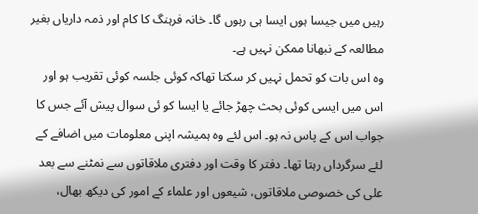رہیں میں جیسا ہوں ایسا ہی رہوں گا۔ خانہ فرہنگ کا کام اور ذمہ داریاں بغیر مطالعہ کے نبھانا ممکن نہیں ہے۔
وہ اس بات کو تحمل نہیں کر سکتا تھاکہ کوئی جلسہ کوئی تقریب ہو اور اس میں ایسی کوئی بحث چھڑ جائے یا ایسا کو ئی سوال پیش آئے جس کا جواب اس کے پاس نہ ہو۔ اس لئے وہ ہمیشہ اپنی معلومات میں اضافے کے لئے سرگرداں رہتا تھا۔ دفتر کا وقت اور دفتری ملاقاتوں سے نمٹنے سے بعد علی کی خصوصی ملاقاتوں، شیعوں اور علماء کے امور کی دیکھ بھال،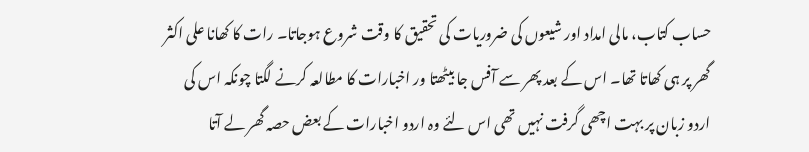حساب کتاب، مالی امداد اور شیعوں کی ضروریات کی تحقیق کا وقت شروع ہوجاتا۔ رات کا کھانا علی اکثر گھر پر ہی کھاتا تھا۔ اس کے بعد پھر سے آفس جا بیٹھتا ور اخبارات کا مطالعہ کرنے لگتا چونکہ اس کی اردو زبان پر بہت اچھی گرفت نہیں تھی اس لئے وہ اردو اخبارات کے بعض حصہ گھر لے آتا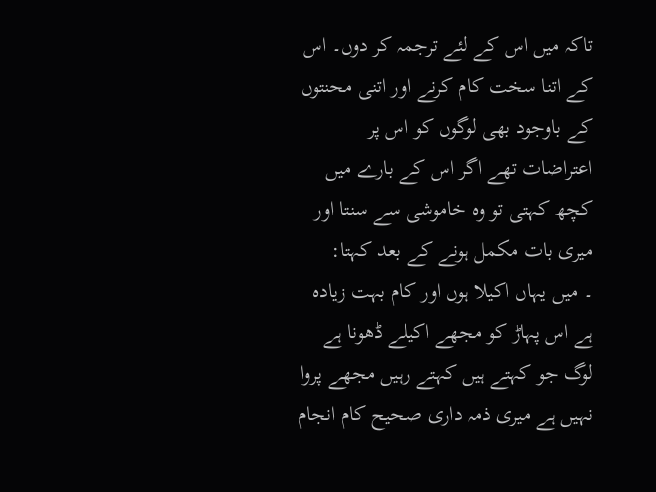تاکہ میں اس کے لئے ترجمہ کر دوں۔ اس کے اتنا سخت کام کرنے اور اتنی محنتوں کے باوجود بھی لوگوں کو اس پر اعتراضات تھے اگر اس کے بارے میں کچھ کہتی تو وہ خاموشی سے سنتا اور میری بات مکمل ہونے کے بعد کہتا:
۔ میں یہاں اکیلا ہوں اور کام بہت زیادہ ہے اس پہاڑ کو مجھے اکیلے ڈھونا ہے لوگ جو کہتے ہیں کہتے رہیں مجھے پروا نہیں ہے میری ذمہ داری صحیح کام انجام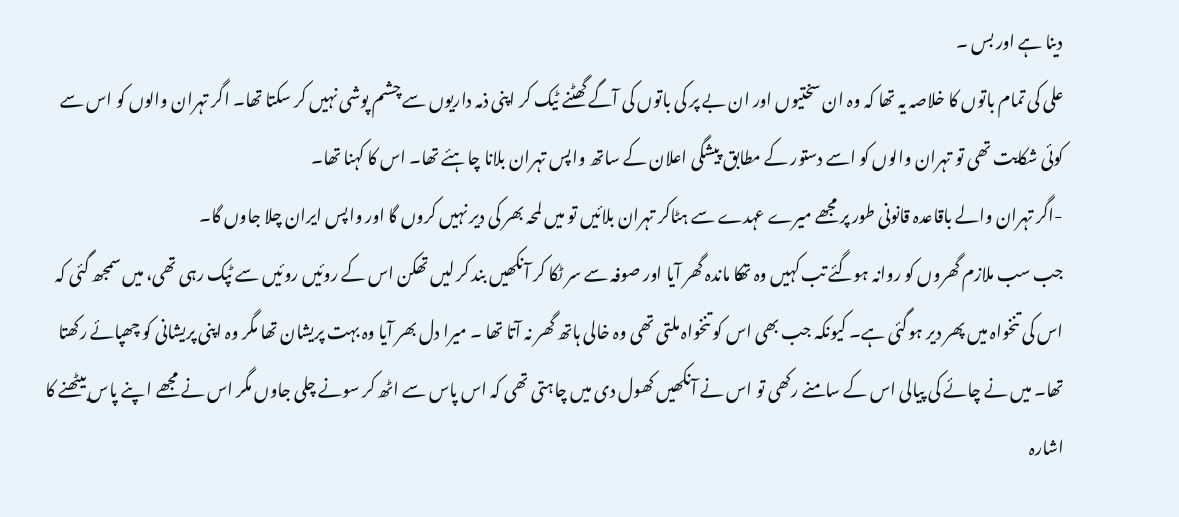دینا ہے اور بس ۔
علی کی تمام باتوں کا خلاصہ یہ تھا کہ وہ ان سختیوں اور ان بے پر کی باتوں کی آگے گھٹنے ٹیک کر اپنی ذمہ داریوں سے چشم پوشی نہیں کر سکتا تھا۔ اگر تہران والوں کو اس سے کوئی شکایت تھی تو تہران والوں کو اسے دستور کے مطابق پیشگی اعلان کے ساتھ واپس تہران بلانا چاہئے تھا۔ اس کا کہنا تھا۔
-اگر تہران والے باقاعدہ قانونی طور پر مجھے میرے عہدے سے ہٹاکر تہران بلائیں تو میں لمحہ بھر کی دیر نہیں کروں گا اور واپس ایران چلا جاوں گا۔
جب سب ملازم گھروں کو روانہ ہوگئے تب کہیں وہ تھکا ماندہ گھر آیا اور صوفہ سے سر ٹکا کر آنکھیں بند کر لیں تھکن اس کے روئیں روئیں سے ٹپک رہی تھی، میں سمجھ گئی کہ اس کی تنخواہ میں پھر دیر ہوگئی ہے۔ کیونکہ جب بھی اس کو تنخواہ ملتی تھی وہ خالی ہاتھ گھر نہ آتا تھا ۔ میرا دل بھر آیا وہ بہت پریشان تھا مگر وہ اپنی پریشانی کو چھپائے رکھتا تھا۔ میں نے چائے کی پیالی اس کے سامنے رکھی تو اس نے آنکھیں کھول دی میں چاہتی تھی کہ اس پاس سے اٹھ کر سونے چلی جاوں مگر اس نے مجھے ا پنے پاس بیٹھنے کا اشارہ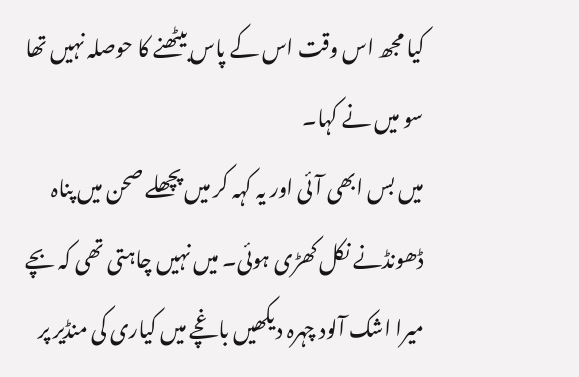کیا مجھ اس وقت اس کے پاس بیٹھنے کا حوصلہ نہیں تھا سو میں نے کہا۔
میں بس ابھی آئی اور یہ کہہ کر میں پچھلے صحن میں پناہ ڈھونڈنے نکل کھڑی ہوئی۔ میں نہیں چاہتی تھی کہ بچے میرا اشک آلود چہرہ دیکھیں باغچے میں کیاری کی منڈیر پر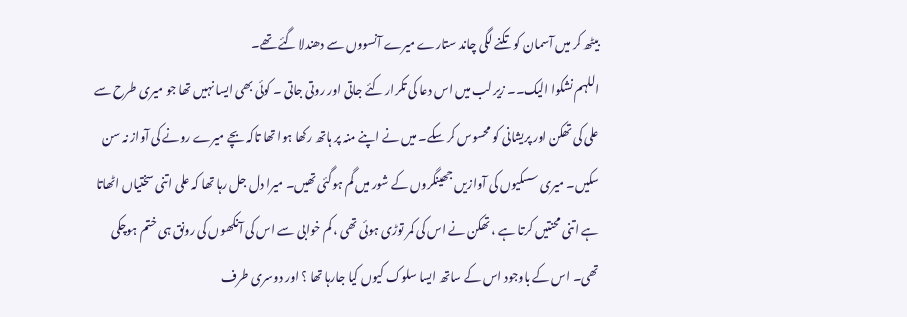بیٹھ کر میں آسمان کو تکنے لگی چاند ستارے میرے آنسووں سے دھندلا گئے تھے۔
اللہم نشکوا الیک۔۔ زیر لب میں اس دعا کی تکرار کئے جاتی اور روتی جاتی ۔ کوئی بھی ایسا نہیں تھا جو میری طرح سے علی کی تھکن اور پریشانی کو محسوس کر سکے۔ میں نے اپنے منہ پر ہاتھ رکھا ہوا تھا تاکہ بچے میرے رونے کی آواز نہ سن سکیں۔ میری سسکیوں کی آوازیں جھینگروں کے شور میں گم ہوگئی تھیں۔ میرا دل جل رہا تھا کہ علی اتنی سختیاں اٹھاتا ہے اتنی محنتیں کرتا ہے ، تھکن نے اس کی کمر توڑی ہوئی تھی ، کم خوابی سے اس کی آنکھوں کی رونق ہی ختم ہوچکی تھی۔ اس کے باوجود اس کے ساتھ ایسا سلوک کیوں کیا جارہا تھا ؟ اور دوسری طرف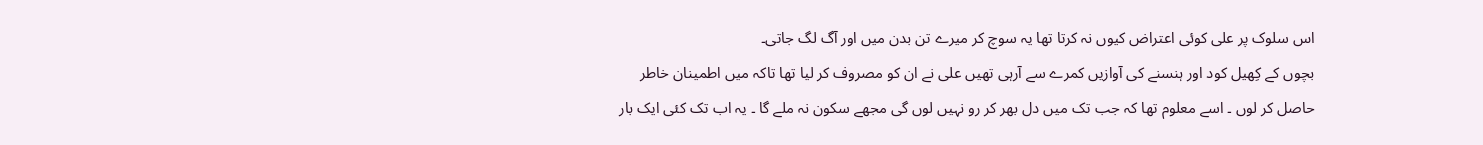اس سلوک پر علی کوئی اعتراض کیوں نہ کرتا تھا یہ سوچ کر میرے تن بدن میں اور آگ لگ جاتی۔
بچوں کے کِھیل کود اور ہنسنے کی آوازیں کمرے سے آرہی تھیں علی نے ان کو مصروف کر لیا تھا تاکہ میں اطمینان خاطر حاصل کر لوں ۔ اسے معلوم تھا کہ جب تک میں دل بھر کر رو نہیں لوں گی مجھے سکون نہ ملے گا ۔ یہ اب تک کئی ایک بار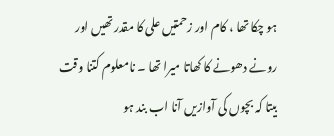ہو چکا تھا ، کام اور زحمتیں علی کا مقدر تھیں اور رونے دھونے کا کھاتا میرا تھا ۔ نامعلوم کتنا وقت بیتا کہ بچوں کی آوازیں آنا اب بند ہو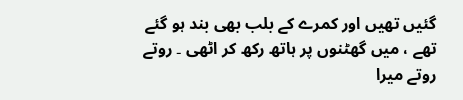گئیں تھیں اور کمرے کے بلب بھی بند ہو گئے تھے ، میں گھٹنوں پر ہاتھ رکھ کر اٹھی ۔ روتے روتے میرا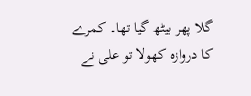گلا پھر بیٹھ گیا تھا۔ کمرے کا دروازہ کھولا تو علی نے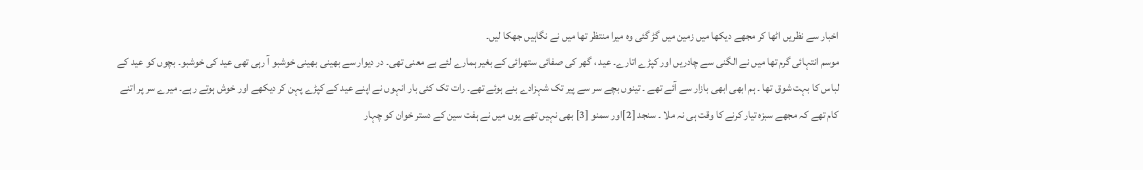اخبار سے نظریں اٹھا کر مجھے دیکھا میں زمین میں گڑ گئی وہ میرا منتظر تھا میں نے نگاہیں جھکا لیں۔
موسم انتہائی گرم تھا میں نے الگنی سے چادریں اور کپڑے اتارے۔ عید ، گھر کی صفائی ستھرائی کے بغیر ہمارے لئے بے معنی تھی۔ در دیوار سے بھینی بھینی خوشبو آ رہی تھی عید کی خوشبو۔ بچوں کو عید کے لباس کا بہت شوق تھا ۔ ہم ابھی ابھی بازار سے آئے تھے ۔ تینوں بچے سر سے پیر تک شہزادے بنے ہوئے تھے۔ رات تک کئی بار انہوں نے اپنے عید کے کپڑے پہن کر دیکھے اور خوش ہوتے رہے۔ میرے سر پر اتنے کام تھے کہ مجھے سبزہ تیار کرنے کا وقت ہی نہ ملا ۔ سنجد [2]اور سمنو [3] بھی نہیں تھے یوں میں نے ہفت سین کے دستر خوان کو چہار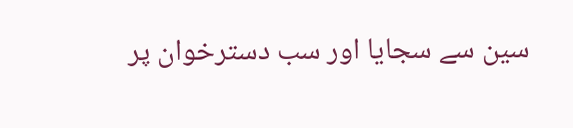سین سے سجایا اور سب دسترخوان پر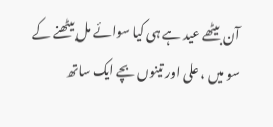آن بیٹھے عید ہے ہی کیا سوائے مل بیٹھنے کے سو میں ، علی اور تینوں بچے ایک ساتھ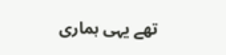تھے یہی ہماری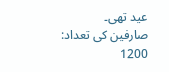عید تھی۔
صارفین کی تعداد: 1200